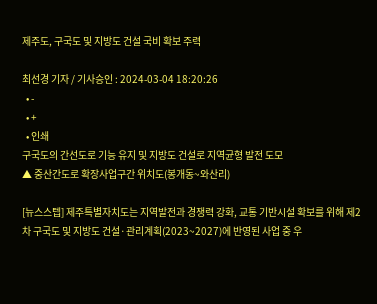제주도, 구국도 및 지방도 건설 국비 확보 주력

최선경 기자 / 기사승인 : 2024-03-04 18:20:26
  • -
  • +
  • 인쇄
구국도의 간선도로 기능 유지 및 지방도 건설로 지역균형 발전 도모
▲ 중산간도로 확장사업구간 위치도(봉개동~와산리)

[뉴스스텝] 제주특별자치도는 지역발전과 경쟁력 강화, 교통 기반시설 확보를 위해 제2차 구국도 및 지방도 건설·관리계획(2023~2027)에 반영된 사업 중 우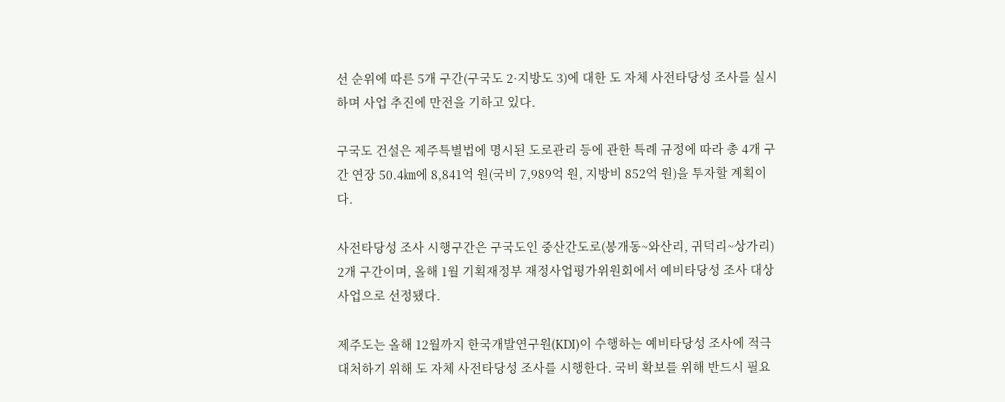선 순위에 따른 5개 구간(구국도 2·지방도 3)에 대한 도 자체 사전타당성 조사를 실시하며 사업 추진에 만전을 기하고 있다.

구국도 건설은 제주특별법에 명시된 도로관리 등에 관한 특례 규정에 따라 총 4개 구간 연장 50.4㎞에 8,841억 원(국비 7,989억 원, 지방비 852억 원)을 투자할 계획이다.

사전타당성 조사 시행구간은 구국도인 중산간도로(봉개동~와산리, 귀덕리~상가리) 2개 구간이며, 올해 1월 기획재정부 재정사업평가위원회에서 예비타당성 조사 대상사업으로 선정됐다.

제주도는 올해 12월까지 한국개발연구원(KDI)이 수행하는 예비타당성 조사에 적극 대처하기 위해 도 자체 사전타당성 조사를 시행한다. 국비 확보를 위해 반드시 필요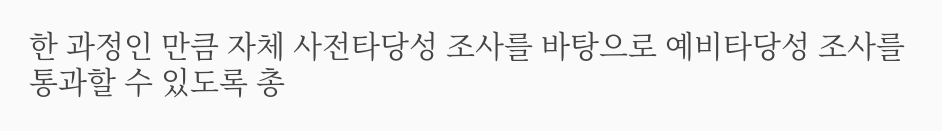한 과정인 만큼 자체 사전타당성 조사를 바탕으로 예비타당성 조사를 통과할 수 있도록 총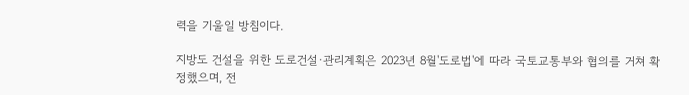력을 기울일 방침이다.

지방도 건설을 위한 도로건설·관리계획은 2023년 8월'도로법'에 따라 국토교통부와 협의를 거쳐 확정했으며, 전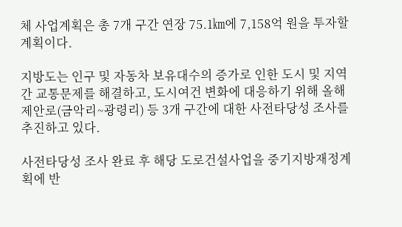체 사업계획은 총 7개 구간 연장 75.1㎞에 7,158억 원을 투자할 계획이다.

지방도는 인구 및 자동차 보유대수의 증가로 인한 도시 및 지역간 교통문제를 해결하고, 도시여건 변화에 대응하기 위해 올해 제안로(금악리~광령리) 등 3개 구간에 대한 사전타당성 조사를 추진하고 있다.

사전타당성 조사 완료 후 해당 도로건설사업을 중기지방재정계획에 반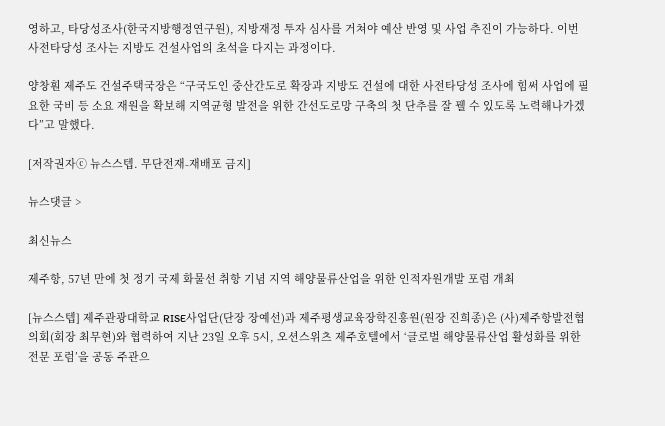영하고, 타당성조사(한국지방행정연구원), 지방재정 투자 심사를 거쳐야 예산 반영 및 사업 추진이 가능하다. 이번 사전타당성 조사는 지방도 건설사업의 초석을 다지는 과정이다.

양창훤 제주도 건설주택국장은 “구국도인 중산간도로 확장과 지방도 건설에 대한 사전타당성 조사에 힘써 사업에 필요한 국비 등 소요 재원을 확보해 지역균형 발전을 위한 간선도로망 구축의 첫 단추를 잘 꿸 수 있도록 노력해나가겠다”고 말했다.

[저작권자ⓒ 뉴스스텝. 무단전재-재배포 금지]

뉴스댓글 >

최신뉴스

제주항, 57년 만에 첫 정기 국제 화물선 취항 기념 지역 해양물류산업을 위한 인적자원개발 포럼 개최

[뉴스스텝] 제주관광대학교 RISE사업단(단장 장예선)과 제주평생교육장학진흥원(원장 진희종)은 (사)제주항발전협의회(회장 최무현)와 협력하여 지난 23일 오후 5시, 오션스위츠 제주호텔에서 ‘글로벌 해양물류산업 활성화를 위한 전문 포럼’을 공동 주관으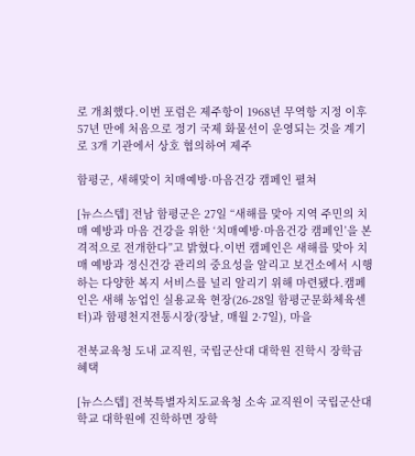로 개최했다.이번 포럼은 제주항이 1968년 무역항 지정 이후 57년 만에 처음으로 정기 국제 화물선이 운영되는 것을 계기로 3개 기관에서 상호 협의하여 제주

함평군, 새해맞이 치매예방·마음건강 캠페인 펼쳐

[뉴스스텝] 전남 함평군은 27일 “새해를 맞아 지역 주민의 치매 예방과 마음 건강을 위한 ‘치매예방·마음건강 캠페인’을 본격적으로 전개한다”고 밝혔다.이번 캠페인은 새해를 맞아 치매 예방과 정신건강 관리의 중요성을 알리고 보건소에서 시행하는 다양한 복지 서비스를 널리 알리기 위해 마련됐다.캠페인은 새해 농업인 실용교육 현장(26-28일 함평군문화체육센터)과 함평천지전통시장(장날, 매월 2·7일), 마을

전북교육청 도내 교직원, 국립군산대 대학원 진학시 장학금 혜택

[뉴스스텝] 전북특별자치도교육청 소속 교직원이 국립군산대학교 대학원에 진학하면 장학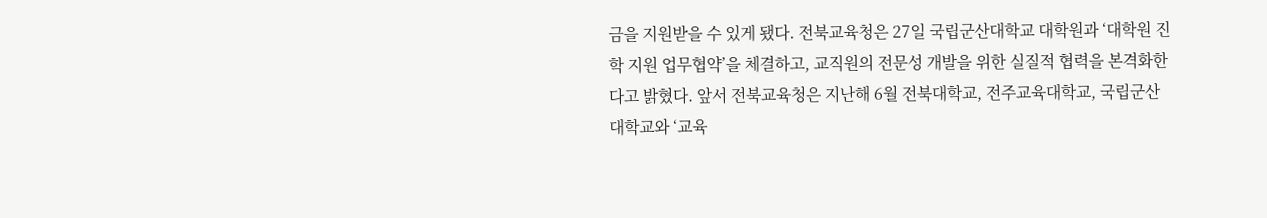금을 지원받을 수 있게 됐다. 전북교육청은 27일 국립군산대학교 대학원과 ‘대학원 진학 지원 업무협약’을 체결하고, 교직원의 전문성 개발을 위한 실질적 협력을 본격화한다고 밝혔다. 앞서 전북교육청은 지난해 6월 전북대학교, 전주교육대학교, 국립군산대학교와 ‘교육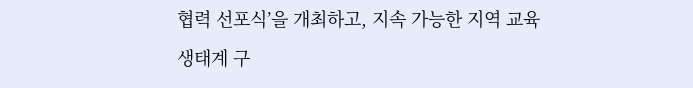협력 선포식’을 개최하고, 지속 가능한 지역 교육 생태계 구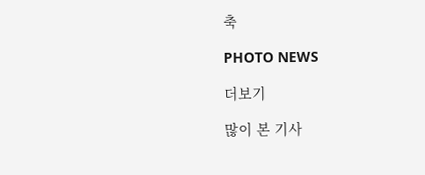축

PHOTO NEWS

더보기

많이 본 기사